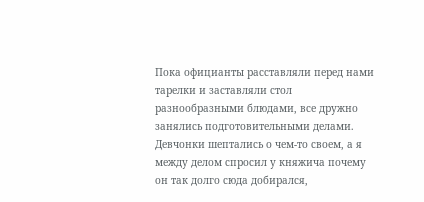Пока официанты расставляли перед нами тарелки и заставляли стол разнообразными блюдами, все дружно занялись подготовительными делами. Девчонки шептались о чем-то своем, а я между делом спросил у княжича почему он так долго сюда добирался,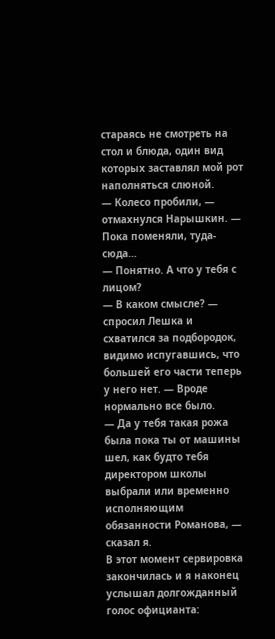стараясь не смотреть на стол и блюда, один вид которых заставлял мой рот наполняться слюной.
— Колесо пробили, — отмахнулся Нарышкин. — Пока поменяли, туда-сюда…
— Понятно. А что у тебя с лицом?
— В каком смысле? — спросил Лешка и схватился за подбородок, видимо испугавшись, что большей его части теперь у него нет. — Вроде нормально все было.
— Да у тебя такая рожа была пока ты от машины шел, как будто тебя директором школы выбрали или временно исполняющим обязанности Романова, — сказал я.
В этот момент сервировка закончилась и я наконец услышал долгожданный голос официанта: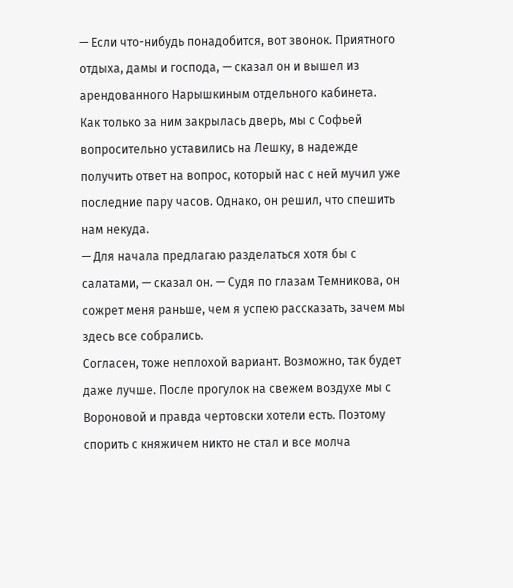— Если что-нибудь понадобится, вот звонок. Приятного отдыха, дамы и господа, — сказал он и вышел из арендованного Нарышкиным отдельного кабинета.
Как только за ним закрылась дверь, мы с Софьей вопросительно уставились на Лешку, в надежде получить ответ на вопрос, который нас с ней мучил уже последние пару часов. Однако, он решил, что спешить нам некуда.
— Для начала предлагаю разделаться хотя бы с салатами, — сказал он. — Судя по глазам Темникова, он сожрет меня раньше, чем я успею рассказать, зачем мы здесь все собрались.
Согласен, тоже неплохой вариант. Возможно, так будет даже лучше. После прогулок на свежем воздухе мы с Вороновой и правда чертовски хотели есть. Поэтому спорить с княжичем никто не стал и все молча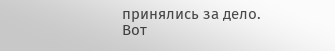принялись за дело.
Вот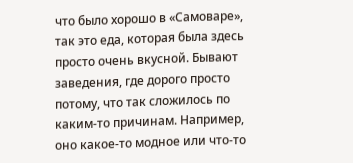что было хорошо в «Самоваре», так это еда, которая была здесь просто очень вкусной. Бывают заведения, где дорого просто потому, что так сложилось по каким-то причинам. Например, оно какое-то модное или что-то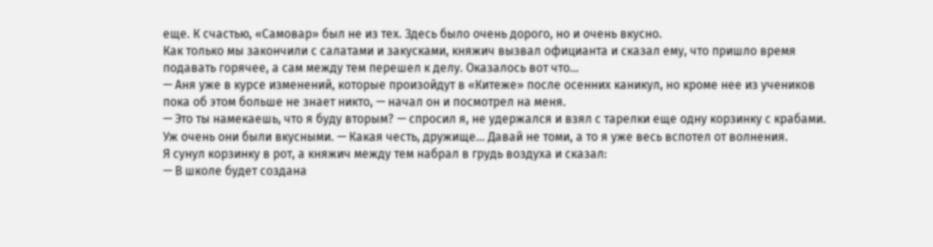еще. К счастью, «Самовар» был не из тех. Здесь было очень дорого, но и очень вкусно.
Как только мы закончили с салатами и закусками, княжич вызвал официанта и сказал ему, что пришло время подавать горячее, а сам между тем перешел к делу. Оказалось вот что…
— Аня уже в курсе изменений, которые произойдут в «Китеже» после осенних каникул, но кроме нее из учеников пока об этом больше не знает никто, — начал он и посмотрел на меня.
— Это ты намекаешь, что я буду вторым? — спросил я, не удержался и взял с тарелки еще одну корзинку с крабами. Уж очень они были вкусными. — Какая честь, дружище… Давай не томи, а то я уже весь вспотел от волнения.
Я сунул корзинку в рот, а княжич между тем набрал в грудь воздуха и сказал:
— В школе будет создана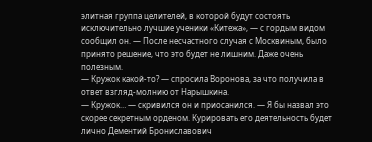элитная группа целителей, в которой будут состоять исключительно лучшие ученики «Китежа», — с гордым видом сообщил он. — После несчастного случая с Москвиным, было принято решение, что это будет не лишним. Даже очень полезным.
— Кружок какой-то? — спросила Воронова, за что получила в ответ взгляд-молнию от Нарышкина.
— Кружок… — скривился он и приосанился. — Я бы назвал это скорее секретным орденом. Курировать его деятельность будет лично Дементий Брониславович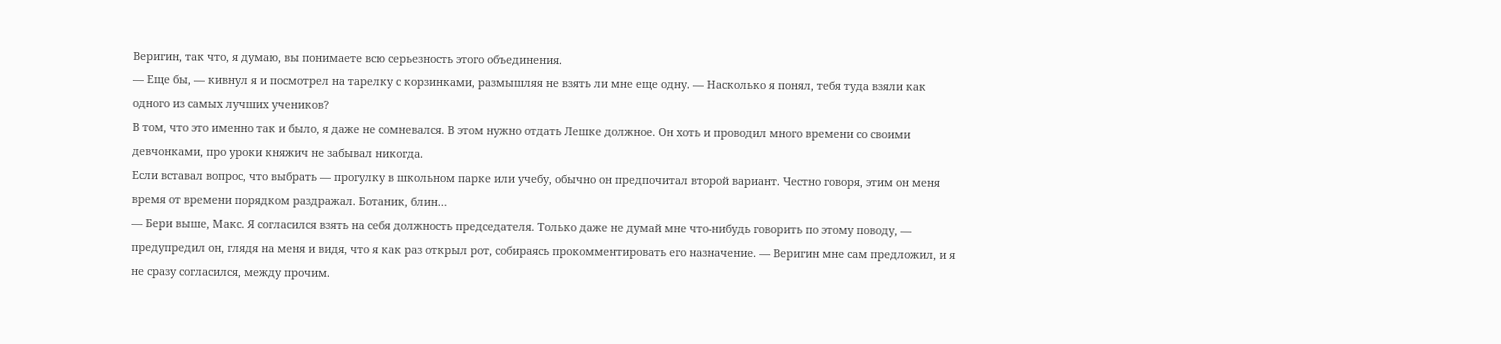Веригин, так что, я думаю, вы понимаете всю серьезность этого объединения.
— Еще бы, — кивнул я и посмотрел на тарелку с корзинками, размышляя не взять ли мне еще одну. — Насколько я понял, тебя туда взяли как одного из самых лучших учеников?
В том, что это именно так и было, я даже не сомневался. В этом нужно отдать Лешке должное. Он хоть и проводил много времени со своими девчонками, про уроки княжич не забывал никогда.
Если вставал вопрос, что выбрать — прогулку в школьном парке или учебу, обычно он предпочитал второй вариант. Честно говоря, этим он меня время от времени порядком раздражал. Ботаник, блин…
— Бери выше, Макс. Я согласился взять на себя должность председателя. Только даже не думай мне что-нибудь говорить по этому поводу, — предупредил он, глядя на меня и видя, что я как раз открыл рот, собираясь прокомментировать его назначение. — Веригин мне сам предложил, и я не сразу согласился, между прочим.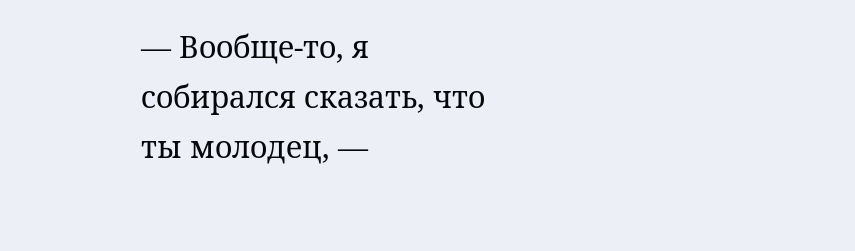— Вообще-то, я собирался сказать, что ты молодец, —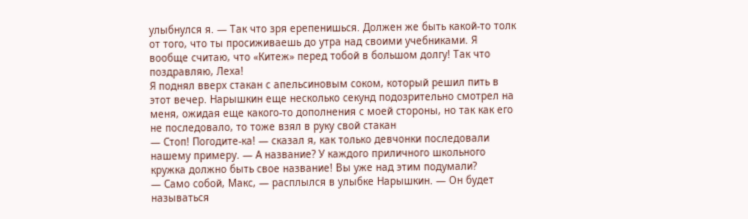улыбнулся я. — Так что зря ерепенишься. Должен же быть какой-то толк от того, что ты просиживаешь до утра над своими учебниками. Я вообще считаю, что «Китеж» перед тобой в большом долгу! Так что поздравляю, Леха!
Я поднял вверх стакан с апельсиновым соком, который решил пить в этот вечер. Нарышкин еще несколько секунд подозрительно смотрел на меня, ожидая еще какого-то дополнения с моей стороны, но так как его не последовало, то тоже взял в руку свой стакан
— Стоп! Погодите-ка! — сказал я, как только девчонки последовали нашему примеру. — А название? У каждого приличного школьного кружка должно быть свое название! Вы уже над этим подумали?
— Само собой, Макс, — расплылся в улыбке Нарышкин. — Он будет называться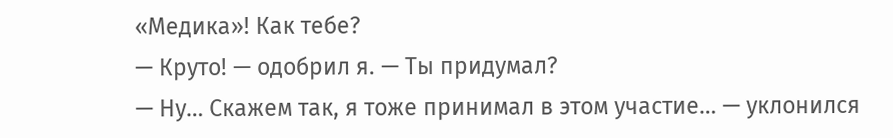«Медика»! Как тебе?
— Круто! — одобрил я. — Ты придумал?
— Ну… Скажем так, я тоже принимал в этом участие… — уклонился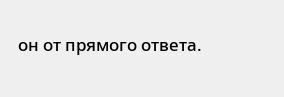он от прямого ответа.